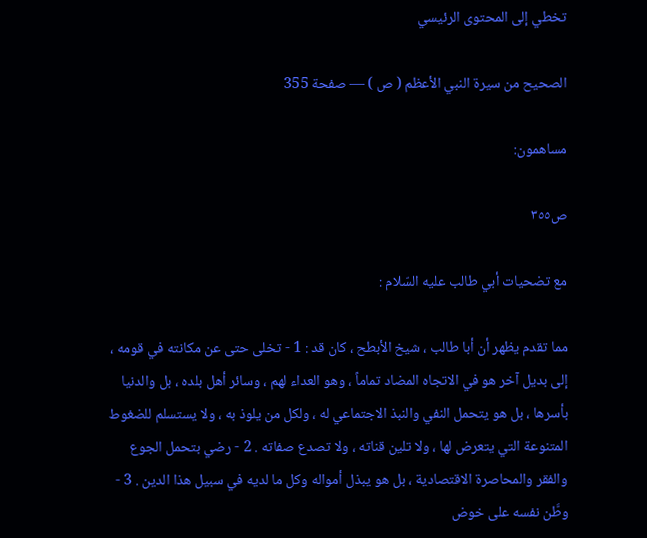تخطي إلى المحتوى الرئيسي

الصحيح من سيرة النبي الأعظم ( ص ) — صفحة 355

مساهمون:

ص٣٥٥

مع تضحيات أبي طالب عليه السّلام :

مما تقدم يظهر أن أبا طالب ، شيخ الأبطح ، كان قد : 1 - تخلى حتى عن مكانته في قومه ، إلى بديل آخر هو في الاتجاه المضاد تماماً ، وهو العداء لهم ، وسائر أهل بلده ، بل والدنيا بأسرها ، بل هو يتحمل النفي والنبذ الاجتماعي له ، ولكل من يلوذ به ، ولا يستسلم للضغوط المتنوعة التي يتعرض لها ، ولا تلين قناته ، ولا تصدع صفاته . 2 - رضي بتحمل الجوع والفقر والمحاصرة الاقتصادية ، بل هو يبذل أمواله وكل ما لديه في سبيل هذا الدين . 3 - وطَّن نفسه على خوض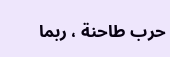حرب طاحنة ، ربما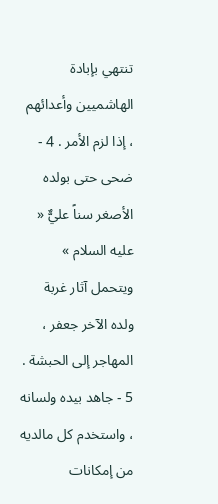تنتهي بإبادة الهاشميين وأعدائهم ، إذا لزم الأمر . 4 - ضحى حتى بولده الأصغر سناً عليٌّ « عليه السلام » ويتحمل آثار غربة ولده الآخر جعفر ، المهاجر إلى الحبشة . 5 - جاهد بيده ولسانه ، واستخدم كل مالديه من إمكانات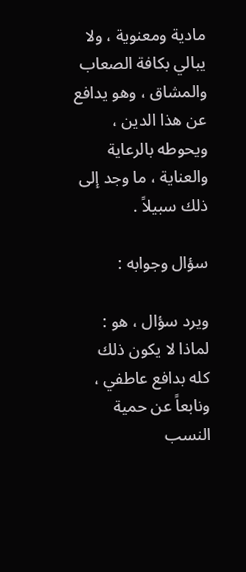مادية ومعنوية ، ولا يبالي بكافة الصعاب والمشاق ، وهو يدافع عن هذا الدين ، ويحوطه بالرعاية والعناية ، ما وجد إلى ذلك سبيلاً .

سؤال وجوابه :

ويرد سؤال ، هو : لماذا لا يكون ذلك كله بدافع عاطفي ، ونابعاً عن حمية النسب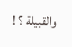والقبيلة ؟ !